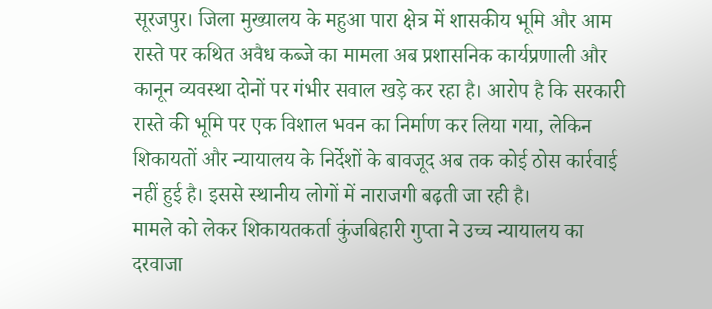सूरजपुर। जिला मुख्यालय के महुआ पारा क्षेत्र में शासकीय भूमि और आम रास्ते पर कथित अवैध कब्जे का मामला अब प्रशासनिक कार्यप्रणाली और कानून व्यवस्था दोनों पर गंभीर सवाल खड़े कर रहा है। आरोप है कि सरकारी रास्ते की भूमि पर एक विशाल भवन का निर्माण कर लिया गया, लेकिन शिकायतों और न्यायालय के निर्देशों के बावजूद अब तक कोई ठोस कार्रवाई नहीं हुई है। इससे स्थानीय लोगों में नाराजगी बढ़ती जा रही है।
मामले को लेकर शिकायतकर्ता कुंजबिहारी गुप्ता ने उच्च न्यायालय का दरवाजा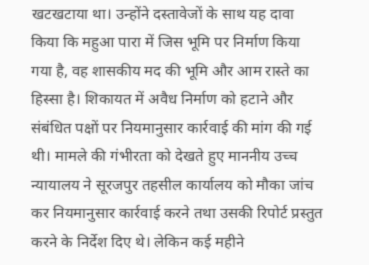खटखटाया था। उन्होंने दस्तावेजों के साथ यह दावा किया कि महुआ पारा में जिस भूमि पर निर्माण किया गया है, वह शासकीय मद की भूमि और आम रास्ते का हिस्सा है। शिकायत में अवैध निर्माण को हटाने और संबंधित पक्षों पर नियमानुसार कार्रवाई की मांग की गई थी। मामले की गंभीरता को देखते हुए माननीय उच्च न्यायालय ने सूरजपुर तहसील कार्यालय को मौका जांच कर नियमानुसार कार्रवाई करने तथा उसकी रिपोर्ट प्रस्तुत करने के निर्देश दिए थे। लेकिन कई महीने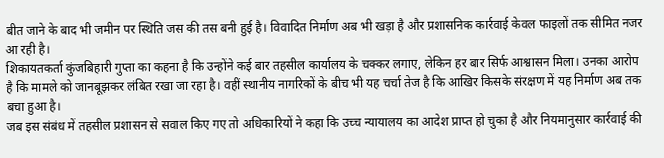बीत जाने के बाद भी जमीन पर स्थिति जस की तस बनी हुई है। विवादित निर्माण अब भी खड़ा है और प्रशासनिक कार्रवाई केवल फाइलों तक सीमित नजर आ रही है।
शिकायतकर्ता कुंजबिहारी गुप्ता का कहना है कि उन्होंने कई बार तहसील कार्यालय के चक्कर लगाए, लेकिन हर बार सिर्फ आश्वासन मिला। उनका आरोप है कि मामले को जानबूझकर लंबित रखा जा रहा है। वहीं स्थानीय नागरिकों के बीच भी यह चर्चा तेज है कि आखिर किसके संरक्षण में यह निर्माण अब तक बचा हुआ है।
जब इस संबंध में तहसील प्रशासन से सवाल किए गए तो अधिकारियों ने कहा कि उच्च न्यायालय का आदेश प्राप्त हो चुका है और नियमानुसार कार्रवाई की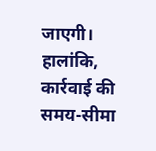जाएगी। हालांकि, कार्रवाई की समय-सीमा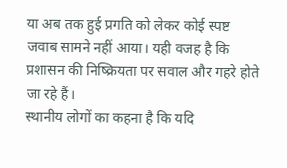या अब तक हुई प्रगति को लेकर कोई स्पष्ट जवाब सामने नहीं आया। यही वजह है कि प्रशासन की निष्क्रियता पर सवाल और गहरे होते जा रहे हैं।
स्थानीय लोगों का कहना है कि यदि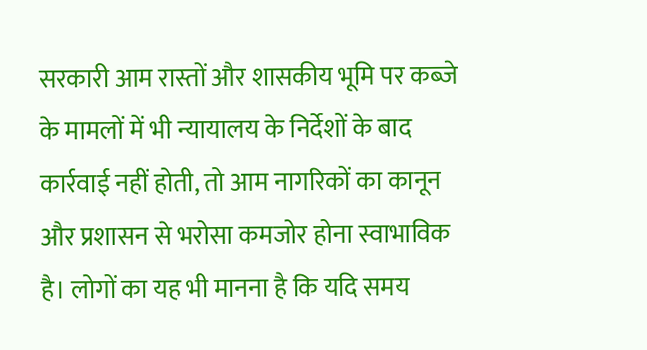सरकारी आम रास्तों और शासकीय भूमि पर कब्जे के मामलों में भी न्यायालय के निर्देशों के बाद कार्रवाई नहीं होती, तो आम नागरिकों का कानून और प्रशासन से भरोसा कमजोर होना स्वाभाविक है। लोगों का यह भी मानना है कि यदि समय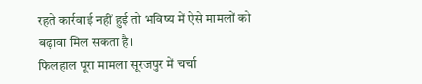रहते कार्रवाई नहीं हुई तो भविष्य में ऐसे मामलों को बढ़ावा मिल सकता है।
फिलहाल पूरा मामला सूरजपुर में चर्चा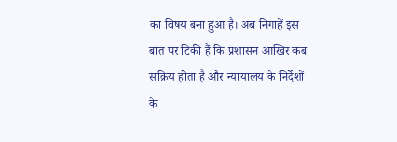का विषय बना हुआ है। अब निगाहें इस बात पर टिकी हैं कि प्रशासन आखिर कब सक्रिय होता है और न्यायालय के निर्देशों के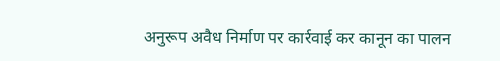अनुरूप अवैध निर्माण पर कार्रवाई कर कानून का पालन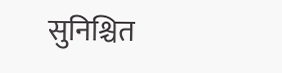सुनिश्चित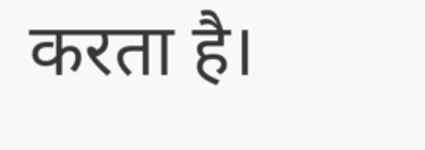करता है।